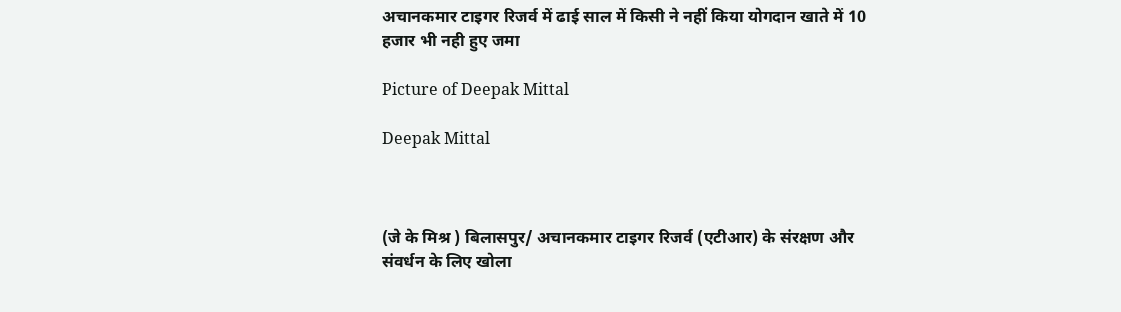अचानकमार टाइगर रिजर्व में ढाई साल में किसी ने नहीं किया योगदान खाते में 10 हजार भी नही हुए जमा

Picture of Deepak Mittal

Deepak Mittal



(जे के मिश्र ) बिलासपुर/ अचानकमार टाइगर रिजर्व (एटीआर) के संरक्षण और संवर्धन के लिए खोला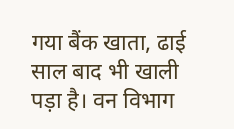गया बैंक खाता, ढाई साल बाद भी खाली पड़ा है। वन विभाग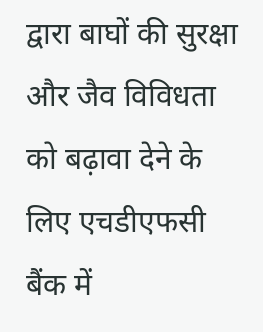द्वारा बाघों की सुरक्षा और जैव विविधता को बढ़ावा देने के लिए एचडीएफसी बैंक में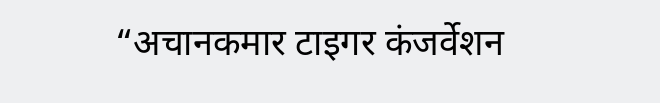“अचानकमार टाइगर कंजर्वेशन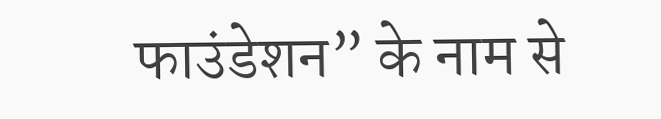फाउंडेशन” के नाम से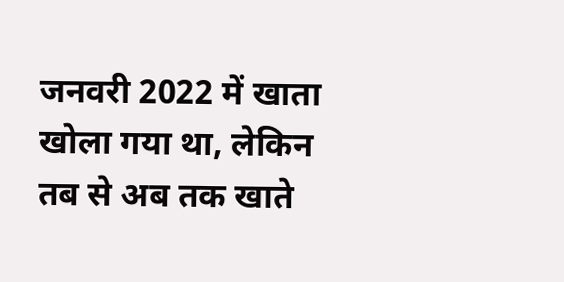जनवरी 2022 में खाता खोला गया था, लेकिन तब से अब तक खाते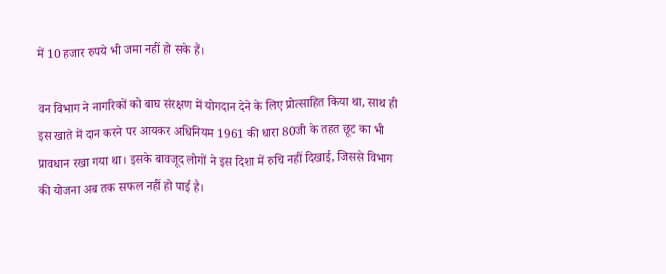में 10 हजार रुपये भी जमा नहीं हो सके हैं।

वन विभाग ने नागरिकों को बाघ संरक्षण में योगदान देने के लिए प्रोत्साहित किया था, साथ ही इस खाते में दान करने पर आयकर अधिनियम 1961 की धारा 80जी के तहत छूट का भी प्रावधान रखा गया था। इसके बावजूद लोगों ने इस दिशा में रुचि नहीं दिखाई, जिससे विभाग की योजना अब तक सफल नहीं हो पाई है।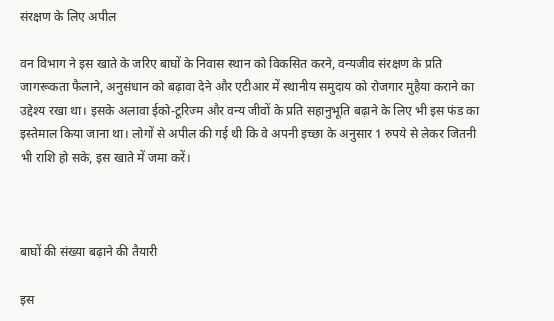संरक्षण के लिए अपील

वन विभाग ने इस खाते के जरिए बाघों के निवास स्थान को विकसित करने, वन्यजीव संरक्षण के प्रति जागरूकता फैलाने, अनुसंधान को बढ़ावा देने और एटीआर में स्थानीय समुदाय को रोजगार मुहैया कराने का उद्देश्य रखा था। इसके अलावा ईको-टूरिज्म और वन्य जीवों के प्रति सहानुभूति बढ़ाने के लिए भी इस फंड का इस्तेमाल किया जाना था। लोगों से अपील की गई थी कि वे अपनी इच्छा के अनुसार 1 रुपये से लेकर जितनी भी राशि हो सके, इस खाते में जमा करें।



बाघों की संख्या बढ़ाने की तैयारी

इस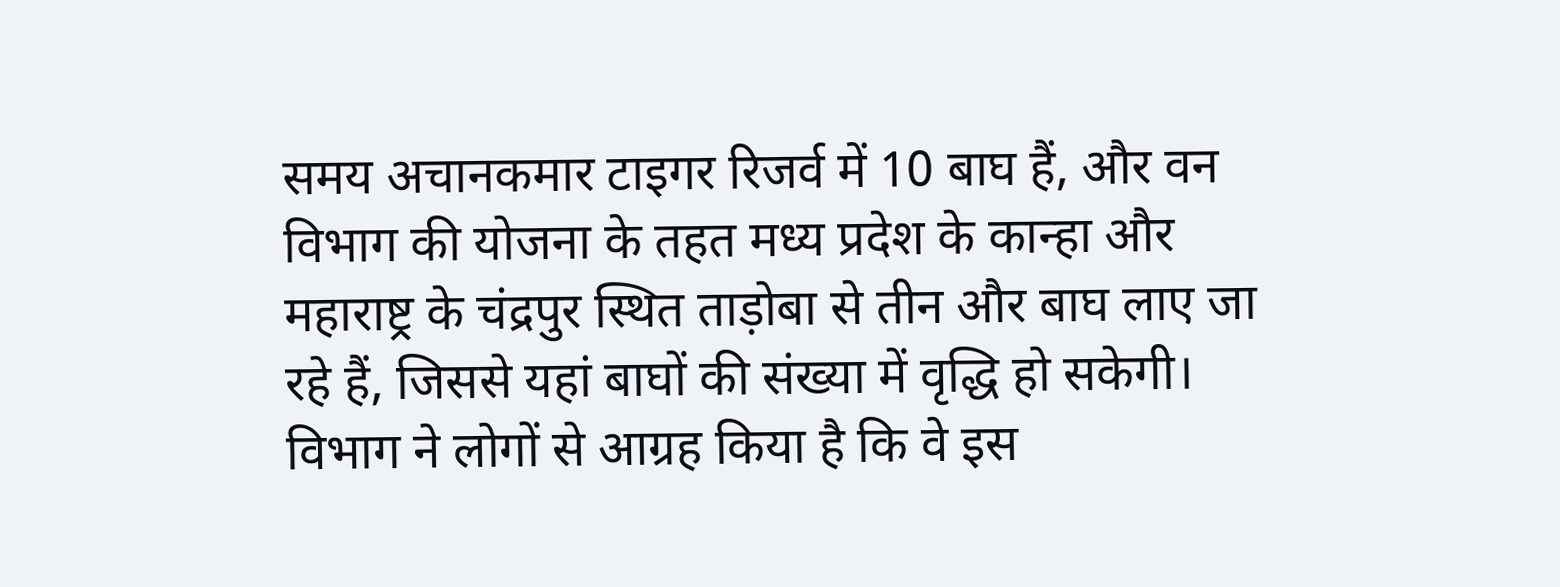समय अचानकमार टाइगर रिजर्व में 10 बाघ हैं, और वन विभाग की योजना के तहत मध्य प्रदेश के कान्हा और महाराष्ट्र के चंद्रपुर स्थित ताड़ोबा से तीन और बाघ लाए जा रहे हैं, जिससे यहां बाघों की संख्या में वृद्धि हो सकेगी। विभाग ने लोगों से आग्रह किया है कि वे इस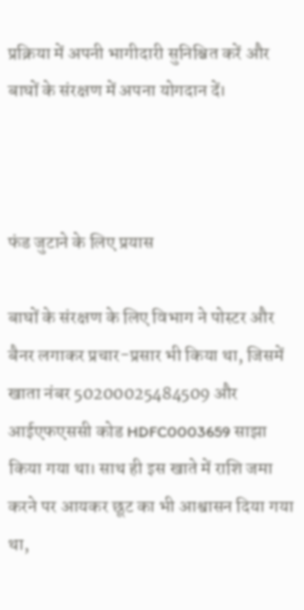प्रक्रिया में अपनी भागीदारी सुनिश्चित करें और बाघों के संरक्षण में अपना योगदान दें।



फंड जुटाने के लिए प्रयास

बाघों के संरक्षण के लिए विभाग ने पोस्टर और बैनर लगाकर प्रचार-प्रसार भी किया था, जिसमें खाता नंबर 50200025484509 और आईएफएससी कोड HDFC0003659 साझा किया गया था। साथ ही इस खाते में राशि जमा करने पर आयकर छूट का भी आश्वासन दिया गया था,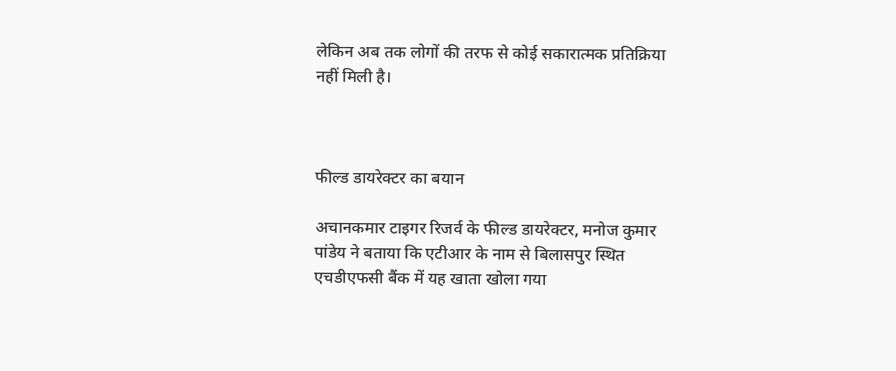लेकिन अब तक लोगों की तरफ से कोई सकारात्मक प्रतिक्रिया नहीं मिली है।



फील्ड डायरेक्टर का बयान

अचानकमार टाइगर रिजर्व के फील्ड डायरेक्टर, मनोज कुमार पांडेय ने बताया कि एटीआर के नाम से बिलासपुर स्थित एचडीएफसी बैंक में यह खाता खोला गया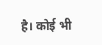है। कोई भी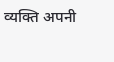व्यक्ति अपनी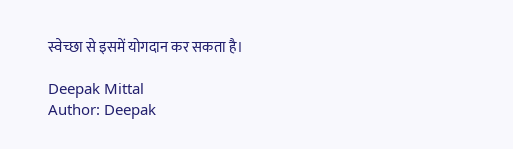स्वेच्छा से इसमें योगदान कर सकता है।

Deepak Mittal
Author: Deepak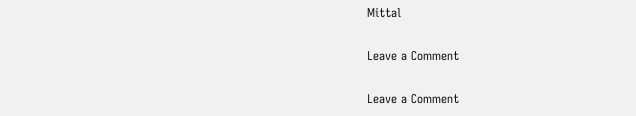Mittal

Leave a Comment

Leave a Comment